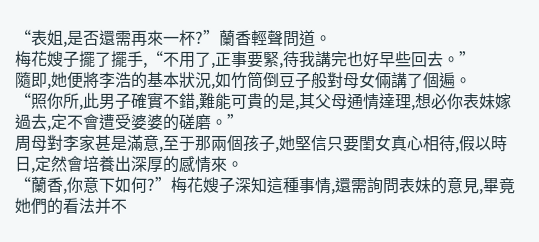“表姐,是否還需再來一杯?”蘭香輕聲問道。
梅花嫂子擺了擺手,“不用了,正事要緊,待我講完也好早些回去。”
隨即,她便將李浩的基本狀況,如竹筒倒豆子般對母女倆講了個遍。
“照你所,此男子確實不錯,難能可貴的是,其父母通情達理,想必你表妹嫁過去,定不會遭受婆婆的磋磨。”
周母對李家甚是滿意,至于那兩個孩子,她堅信只要閨女真心相待,假以時日,定然會培養出深厚的感情來。
“蘭香,你意下如何?”梅花嫂子深知這種事情,還需詢問表妹的意見,畢竟她們的看法并不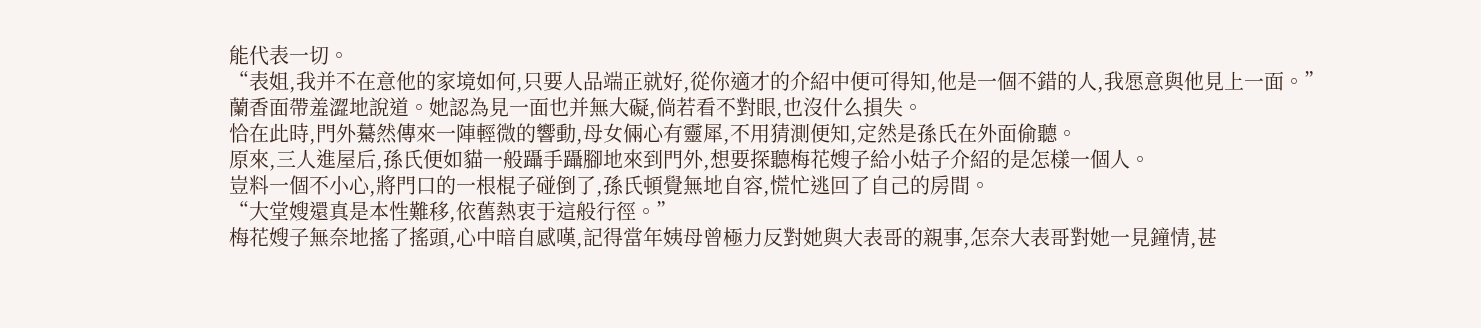能代表一切。
“表姐,我并不在意他的家境如何,只要人品端正就好,從你適才的介紹中便可得知,他是一個不錯的人,我愿意與他見上一面。”
蘭香面帶羞澀地說道。她認為見一面也并無大礙,倘若看不對眼,也沒什么損失。
恰在此時,門外驀然傳來一陣輕微的響動,母女倆心有靈犀,不用猜測便知,定然是孫氏在外面偷聽。
原來,三人進屋后,孫氏便如貓一般躡手躡腳地來到門外,想要探聽梅花嫂子給小姑子介紹的是怎樣一個人。
豈料一個不小心,將門口的一根棍子碰倒了,孫氏頓覺無地自容,慌忙逃回了自己的房間。
“大堂嫂還真是本性難移,依舊熱衷于這般行徑。”
梅花嫂子無奈地搖了搖頭,心中暗自感嘆,記得當年姨母曾極力反對她與大表哥的親事,怎奈大表哥對她一見鐘情,甚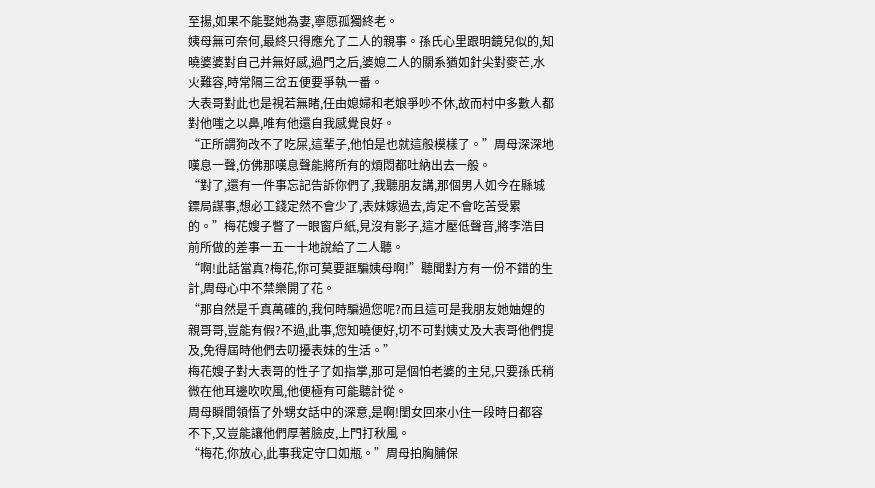至揚,如果不能娶她為妻,寧愿孤獨終老。
姨母無可奈何,最終只得應允了二人的親事。孫氏心里跟明鏡兒似的,知曉婆婆對自己并無好感,過門之后,婆媳二人的關系猶如針尖對麥芒,水火難容,時常隔三岔五便要爭執一番。
大表哥對此也是視若無睹,任由媳婦和老娘爭吵不休,故而村中多數人都對他嗤之以鼻,唯有他還自我感覺良好。
“正所謂狗改不了吃屎,這輩子,他怕是也就這般模樣了。”周母深深地嘆息一聲,仿佛那嘆息聲能將所有的煩悶都吐納出去一般。
“對了,還有一件事忘記告訴你們了,我聽朋友講,那個男人如今在縣城鏢局謀事,想必工錢定然不會少了,表妹嫁過去,肯定不會吃苦受累的。”梅花嫂子瞥了一眼窗戶紙,見沒有影子,這才壓低聲音,將李浩目前所做的差事一五一十地說給了二人聽。
“啊!此話當真?梅花,你可莫要誆騙姨母啊!”聽聞對方有一份不錯的生計,周母心中不禁樂開了花。
“那自然是千真萬確的,我何時騙過您呢?而且這可是我朋友她妯娌的親哥哥,豈能有假?不過,此事,您知曉便好,切不可對姨丈及大表哥他們提及,免得屆時他們去叨擾表妹的生活。”
梅花嫂子對大表哥的性子了如指掌,那可是個怕老婆的主兒,只要孫氏稍微在他耳邊吹吹風,他便極有可能聽計從。
周母瞬間領悟了外甥女話中的深意,是啊!閨女回來小住一段時日都容不下,又豈能讓他們厚著臉皮,上門打秋風。
“梅花,你放心,此事我定守口如瓶。”周母拍胸脯保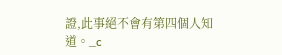證,此事絕不會有第四個人知道。_c